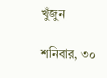খুঁজুন

শনিবার, ৩০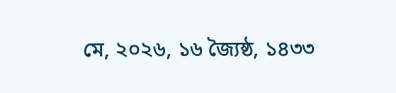মে, ২০২৬, ১৬ জ্যৈষ্ঠ, ১৪৩৩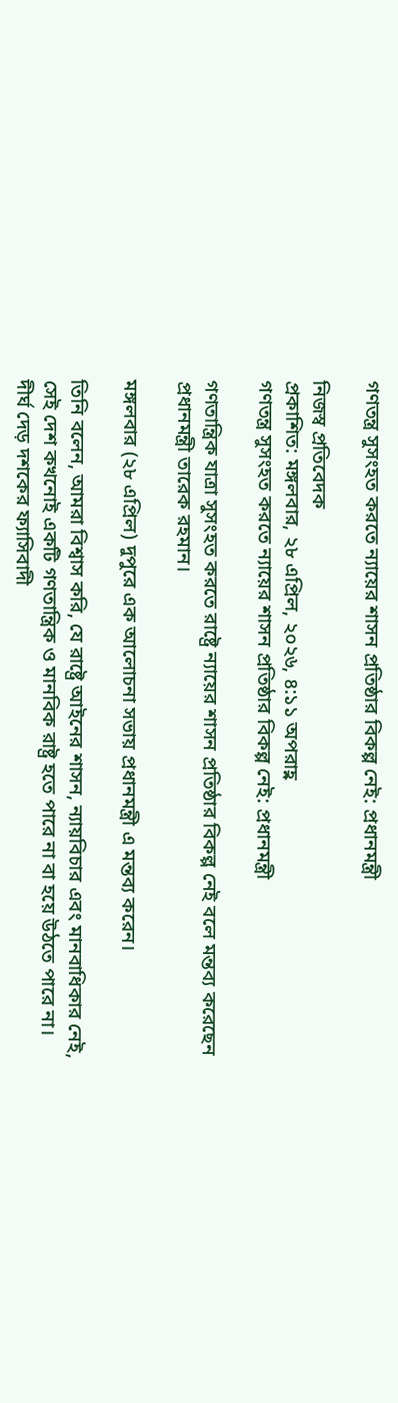গণতন্ত্র সুসংহত করতে ন্যায়ের শাসন প্রতিষ্ঠার বিকল্প নেই: প্রধানমন্ত্রী

নিজস্ব প্রতিবেদক
প্রকাশিত: মঙ্গলবার, ২৮ এপ্রিল, ২০২৬, ৪:১১ অপরাহ্ণ
গণতন্ত্র সুসংহত করতে ন্যায়ের শাসন প্রতিষ্ঠার বিকল্প নেই: প্রধানমন্ত্রী

গণতান্ত্রিক যাত্রা সুসংহত করতে রাষ্ট্রে ন্যায়ের শাসন প্রতিষ্ঠার বিকল্প নেই বলে মন্তব্য করেছেন প্রধানমন্ত্রী তারেক রহমান।

মঙ্গলবার (২৮ এপ্রিল) দুপুরে এক আলোচনা সভায় প্রধানমন্ত্রী এ মন্তব্য করেন।

তিনি বলেন, আমরা বিশ্বাস করি, যে রাষ্ট্রে আইনের শাসন, ন্যায়বিচার এবং মানবাধিকার নেই, সেই দেশ কখনোই একটি গণতান্ত্রিক ও মানবিক রাষ্ট্র হতে পারে না বা হয়ে উঠতে পারে না। দীর্ঘ দেড় দশকের ফ্যাসিবাদী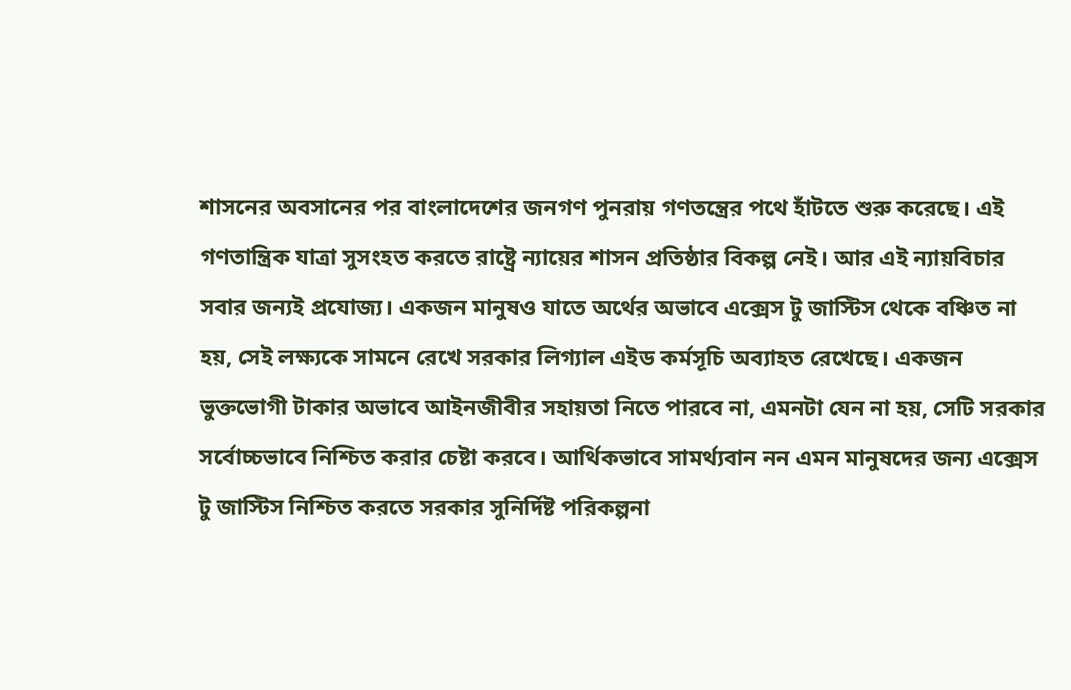শাসনের অবসানের পর বাংলাদেশের জনগণ পুনরায় গণতন্ত্রের পথে হাঁটতে শুরু করেছে। এই গণতান্ত্রিক যাত্রা সুসংহত করতে রাষ্ট্রে ন্যায়ের শাসন প্রতিষ্ঠার বিকল্প নেই। আর এই ন্যায়বিচার সবার জন্যই প্রযোজ্য। একজন মানুষও যাতে অর্থের অভাবে এক্সেস টু জাস্টিস থেকে বঞ্চিত না হয়, সেই লক্ষ্যকে সামনে রেখে সরকার লিগ্যাল এইড কর্মসূচি অব্যাহত রেখেছে। একজন ভুক্তভোগী টাকার অভাবে আইনজীবীর সহায়তা নিতে পারবে না, এমনটা যেন না হয়, সেটি সরকার সর্বোচ্চভাবে নিশ্চিত করার চেষ্টা করবে। আর্থিকভাবে সামর্থ্যবান নন এমন মানুষদের জন্য এক্সেস টু জাস্টিস নিশ্চিত করতে সরকার সুনির্দিষ্ট পরিকল্পনা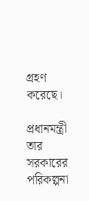গ্রহণ করেছে।

প্রধানমন্ত্রী তার সরকারের পরিকল্পনা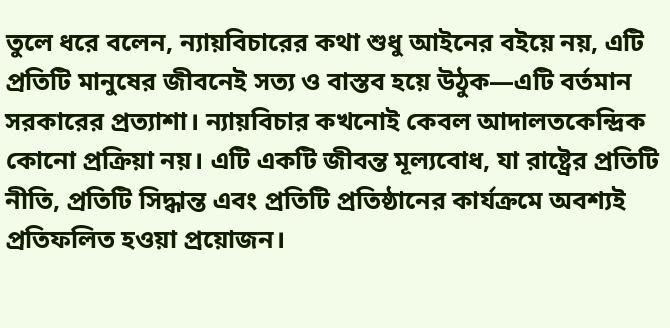তুলে ধরে বলেন, ন্যায়বিচারের কথা শুধু আইনের বইয়ে নয়, এটি প্রতিটি মানুষের জীবনেই সত্য ও বাস্তব হয়ে উঠুক—এটি বর্তমান সরকারের প্রত্যাশা। ন্যায়বিচার কখনোই কেবল আদালতকেন্দ্রিক কোনো প্রক্রিয়া নয়। এটি একটি জীবন্ত মূল্যবোধ, যা রাষ্ট্রের প্রতিটি নীতি, প্রতিটি সিদ্ধান্ত এবং প্রতিটি প্রতিষ্ঠানের কার্যক্রমে অবশ্যই প্রতিফলিত হওয়া প্রয়োজন।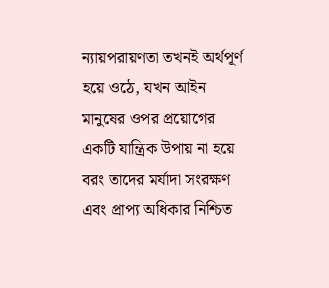ন্যায়পরায়ণতা তখনই অর্থপূর্ণ হয়ে ওঠে, যখন আইন মানুষের ওপর প্রয়োগের একটি যান্ত্রিক উপায় না হয়ে বরং তাদের মর্যাদা সংরক্ষণ এবং প্রাপ্য অধিকার নিশ্চিত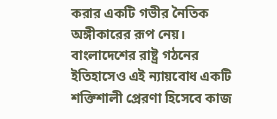করার একটি গভীর নৈতিক অঙ্গীকারের রূপ নেয়। বাংলাদেশের রাষ্ট্র গঠনের ইতিহাসেও এই ন্যায়বোধ একটি শক্তিশালী প্রেরণা হিসেবে কাজ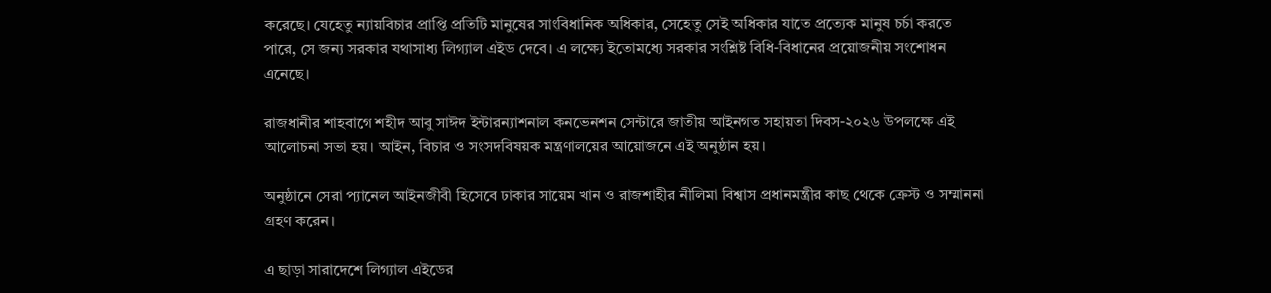করেছে। যেহেতু ন্যায়বিচার প্রাপ্তি প্রতিটি মানুষের সাংবিধানিক অধিকার, সেহেতু সেই অধিকার যাতে প্রত্যেক মানুষ চর্চা করতে পারে, সে জন্য সরকার যথাসাধ্য লিগ্যাল এইড দেবে। এ লক্ষ্যে ইতোমধ্যে সরকার সংশ্লিষ্ট বিধি-বিধানের প্রয়োজনীয় সংশোধন এনেছে।

রাজধানীর শাহবাগে শহীদ আবু সাঈদ ইন্টারন্যাশনাল কনভেনশন সেন্টারে জাতীয় আইনগত সহায়তা দিবস-২০২৬ উপলক্ষে এই আলোচনা সভা হয়। আইন, বিচার ও সংসদবিষয়ক মন্ত্রণালয়ের আয়োজনে এই অনুষ্ঠান হয়।

অনুষ্ঠানে সেরা প্যানেল আইনজীবী হিসেবে ঢাকার সায়েম খান ও রাজশাহীর নীলিমা বিশ্বাস প্রধানমন্ত্রীর কাছ থেকে ক্রেস্ট ও সম্মাননা গ্রহণ করেন।

এ ছাড়া সারাদেশে লিগ্যাল এইডের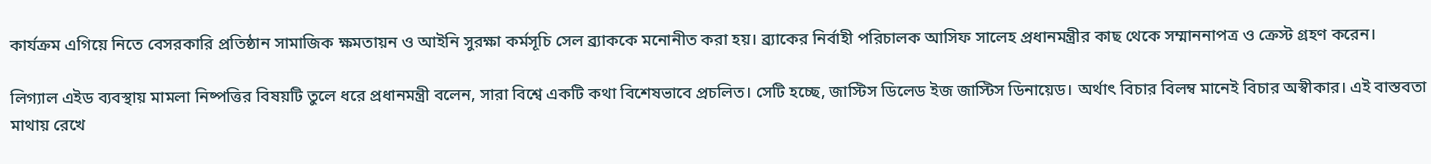কার্যক্রম এগিয়ে নিতে বেসরকারি প্রতিষ্ঠান সামাজিক ক্ষমতায়ন ও আইনি সুরক্ষা কর্মসূচি সেল ব্র্যাককে মনোনীত করা হয়। ব্র্যাকের নির্বাহী পরিচালক আসিফ সালেহ প্রধানমন্ত্রীর কাছ থেকে সম্মাননাপত্র ও ক্রেস্ট গ্রহণ করেন।

লিগ্যাল এইড ব্যবস্থায় মামলা নিষ্পত্তির বিষয়টি তুলে ধরে প্রধানমন্ত্রী বলেন, সারা বিশ্বে একটি কথা বিশেষভাবে প্রচলিত। সেটি হচ্ছে, জাস্টিস ডিলেড ইজ জাস্টিস ডিনায়েড। অর্থাৎ বিচার বিলম্ব মানেই বিচার অস্বীকার। এই বাস্তবতা মাথায় রেখে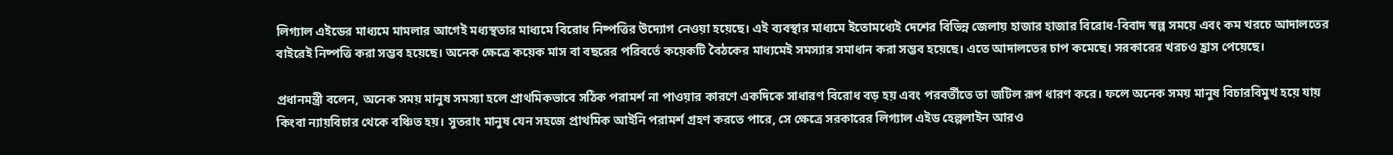লিগ্যাল এইডের মাধ্যমে মামলার আগেই মধ্যস্থতার মাধ্যমে বিরোধ নিষ্পত্তির উদ্যোগ নেওয়া হয়েছে। এই ব্যবস্থার মাধ্যমে ইতোমধ্যেই দেশের বিভিন্ন জেলায় হাজার হাজার বিরোধ-বিবাদ স্বল্প সময়ে এবং কম খরচে আদালতের বাইরেই নিষ্পত্তি করা সম্ভব হয়েছে। অনেক ক্ষেত্রে কয়েক মাস বা বছরের পরিবর্তে কয়েকটি বৈঠকের মাধ্যমেই সমস্যার সমাধান করা সম্ভব হয়েছে। এতে আদালতের চাপ কমেছে। সরকারের খরচও হ্রাস পেয়েছে।

প্রধানমন্ত্রী বলেন, অনেক সময় মানুষ সমস্যা হলে প্রাথমিকভাবে সঠিক পরামর্শ না পাওয়ার কারণে একদিকে সাধারণ বিরোধ বড় হয় এবং পরবর্তীতে তা জটিল রূপ ধারণ করে। ফলে অনেক সময় মানুষ বিচারবিমুখ হয়ে যায় কিংবা ন্যায়বিচার থেকে বঞ্চিত হয়। সুতরাং মানুষ যেন সহজে প্রাথমিক আইনি পরামর্শ গ্রহণ করতে পারে, সে ক্ষেত্রে সরকারের লিগ্যাল এইড হেল্পলাইন আরও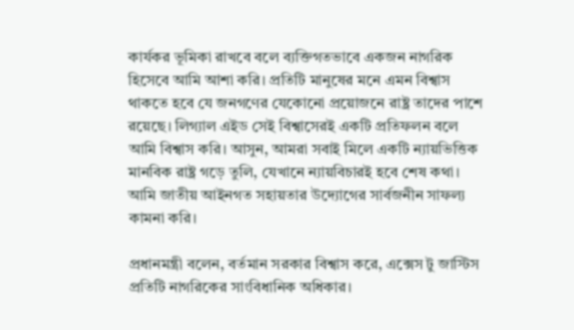কার্যকর ভূমিকা রাখবে বলে ব্যক্তিগতভাবে একজন নাগরিক হিসেবে আমি আশা করি। প্রতিটি মানুষের মনে এমন বিশ্বাস থাকতে হবে যে জনগণের যেকোনো প্রয়োজনে রাষ্ট্র তাদের পাশে রয়েছে। লিগ্যাল এইড সেই বিশ্বাসেরই একটি প্রতিফলন বলে আমি বিশ্বাস করি। আসুন, আমরা সবাই মিলে একটি ন্যায়ভিত্তিক মানবিক রাষ্ট্র গড়ে তুলি, যেখানে ন্যায়বিচারই হবে শেষ কথা। আমি জাতীয় আইনগত সহায়তার উদ্যোগের সার্বজনীন সাফল্য কামনা করি।

প্রধানমন্ত্রী বলেন, বর্তমান সরকার বিশ্বাস করে, এক্সেস টু জাস্টিস প্রতিটি নাগরিকের সাংবিধানিক অধিকার।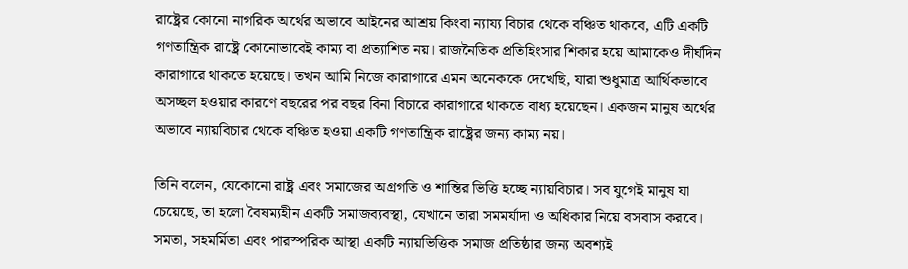রাষ্ট্রের কোনো নাগরিক অর্থের অভাবে আইনের আশ্রয় কিংবা ন্যায্য বিচার থেকে বঞ্চিত থাকবে, এটি একটি গণতান্ত্রিক রাষ্ট্রে কোনোভাবেই কাম্য বা প্রত্যাশিত নয়। রাজনৈতিক প্রতিহিংসার শিকার হয়ে আমাকেও দীর্ঘদিন কারাগারে থাকতে হয়েছে। তখন আমি নিজে কারাগারে এমন অনেককে দেখেছি, যারা শুধুমাত্র আর্থিকভাবে অসচ্ছল হওয়ার কারণে বছরের পর বছর বিনা বিচারে কারাগারে থাকতে বাধ্য হয়েছেন। একজন মানুষ অর্থের অভাবে ন্যায়বিচার থেকে বঞ্চিত হওয়া একটি গণতান্ত্রিক রাষ্ট্রের জন্য কাম্য নয়।

তিনি বলেন, যেকোনো রাষ্ট্র এবং সমাজের অগ্রগতি ও শান্তির ভিত্তি হচ্ছে ন্যায়বিচার। সব যুগেই মানুষ যা চেয়েছে, তা হলো বৈষম্যহীন একটি সমাজব্যবস্থা, যেখানে তারা সমমর্যাদা ও অধিকার নিয়ে বসবাস করবে। সমতা, সহমর্মিতা এবং পারস্পরিক আস্থা একটি ন্যায়ভিত্তিক সমাজ প্রতিষ্ঠার জন্য অবশ্যই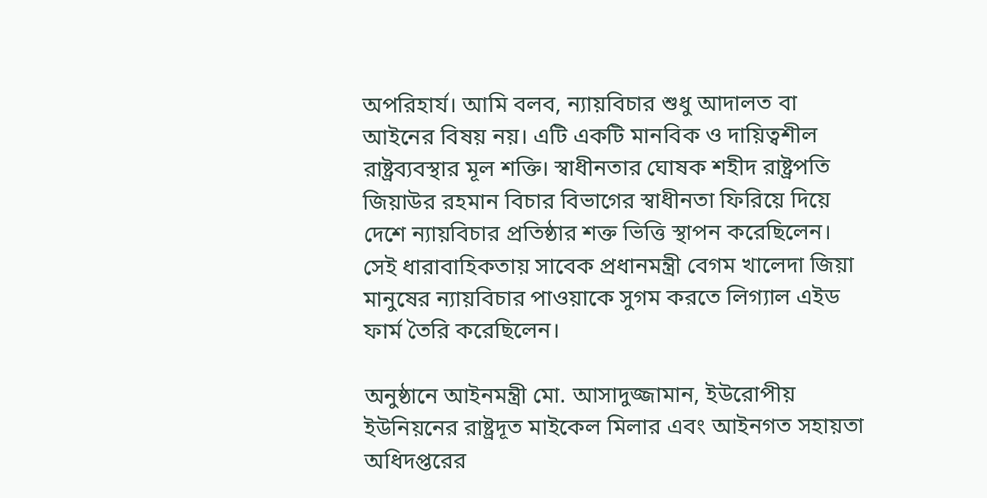অপরিহার্য। আমি বলব, ন্যায়বিচার শুধু আদালত বা আইনের বিষয় নয়। এটি একটি মানবিক ও দায়িত্বশীল রাষ্ট্রব্যবস্থার মূল শক্তি। স্বাধীনতার ঘোষক শহীদ রাষ্ট্রপতি জিয়াউর রহমান বিচার বিভাগের স্বাধীনতা ফিরিয়ে দিয়ে দেশে ন্যায়বিচার প্রতিষ্ঠার শক্ত ভিত্তি স্থাপন করেছিলেন। সেই ধারাবাহিকতায় সাবেক প্রধানমন্ত্রী বেগম খালেদা জিয়া মানুষের ন্যায়বিচার পাওয়াকে সুগম করতে লিগ্যাল এইড ফার্ম তৈরি করেছিলেন।

অনুষ্ঠানে আইনমন্ত্রী মো. আসাদুজ্জামান, ইউরোপীয় ইউনিয়নের রাষ্ট্রদূত মাইকেল মিলার এবং আইনগত সহায়তা অধিদপ্তরের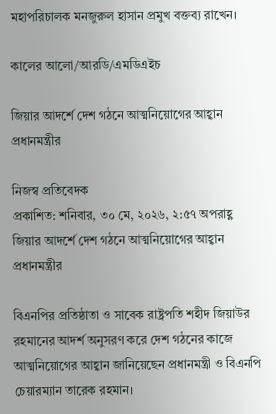মহাপরিচালক মনজুরুল হাসান প্রমুখ বক্তব্য রাখেন।

কালের আলো/আরডি/এমডিএইচ

জিয়ার আদর্শে দেশ গঠনে আত্মনিয়োগের আহ্বান প্রধানমন্ত্রীর

নিজস্ব প্রতিবেদক
প্রকাশিত: শনিবার, ৩০ মে, ২০২৬, ২:৫৭ অপরাহ্ণ
জিয়ার আদর্শে দেশ গঠনে আত্মনিয়োগের আহ্বান প্রধানমন্ত্রীর

বিএনপির প্রতিষ্ঠাতা ও সাবেক রাষ্ট্রপতি শহীদ জিয়াউর রহমানের আদর্শ অনুসরণ করে দেশ গঠনের কাজে আত্মনিয়োগের আহ্বান জানিয়েছেন প্রধানমন্ত্রী ও বিএনপি চেয়ারম্যান তারেক রহমান।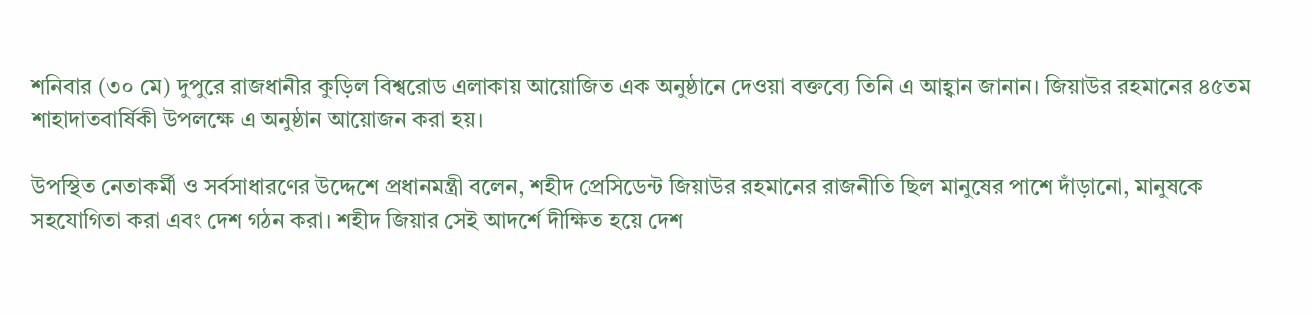শনিবার (৩০ মে) দুপুরে রাজধানীর কুড়িল বিশ্বরোড এলাকায় আয়োজিত এক অনুষ্ঠানে দেওয়া বক্তব্যে তিনি এ আহ্বান জানান। জিয়াউর রহমানের ৪৫তম শাহাদাতবার্ষিকী উপলক্ষে এ অনুষ্ঠান আয়োজন করা হয়।

উপস্থিত নেতাকর্মী ও সর্বসাধারণের উদ্দেশে প্রধানমন্ত্রী বলেন, শহীদ প্রেসিডেন্ট জিয়াউর রহমানের রাজনীতি ছিল মানুষের পাশে দাঁড়ানো, মানুষকে সহযোগিতা করা এবং দেশ গঠন করা। শহীদ জিয়ার সেই আদর্শে দীক্ষিত হয়ে দেশ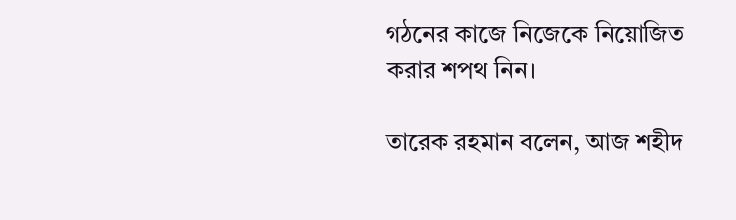গঠনের কাজে নিজেকে নিয়োজিত করার শপথ নিন।

তারেক রহমান বলেন, আজ শহীদ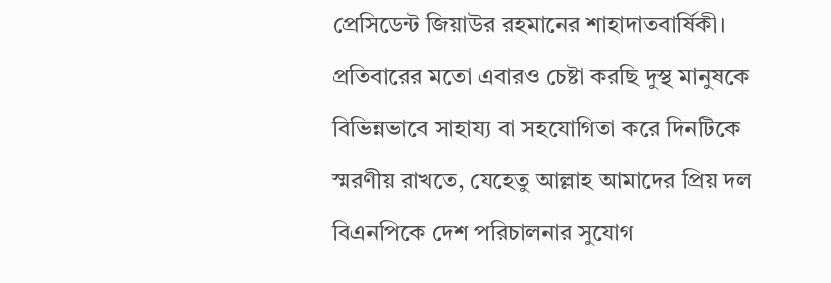প্রেসিডেন্ট জিয়াউর রহমানের শাহাদাতবার্ষিকী। প্রতিবারের মতো এবারও চেষ্টা করছি দুস্থ মানুষকে বিভিন্নভাবে সাহায্য বা সহযোগিতা করে দিনটিকে স্মরণীয় রাখতে, যেহেতু আল্লাহ আমাদের প্রিয় দল বিএনপিকে দেশ পরিচালনার সুযোগ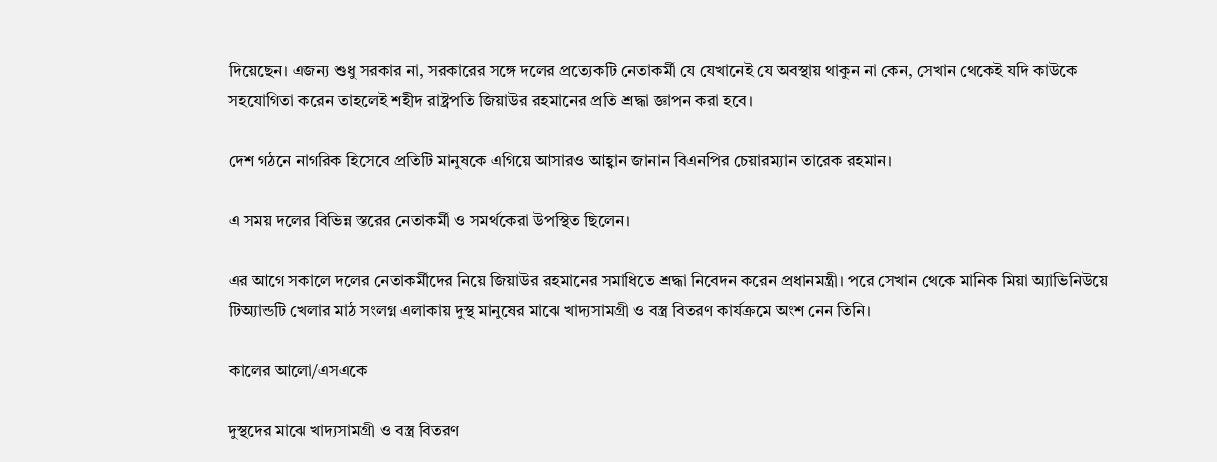দিয়েছেন। এজন্য শুধু সরকার না, সরকারের সঙ্গে দলের প্রত্যেকটি নেতাকর্মী যে যেখানেই যে অবস্থায় থাকুন না কেন, সেখান থেকেই যদি কাউকে সহযোগিতা করেন তাহলেই শহীদ রাষ্ট্রপতি জিয়াউর রহমানের প্রতি শ্রদ্ধা জ্ঞাপন করা হবে।

দেশ গঠনে নাগরিক হিসেবে প্রতিটি মানুষকে এগিয়ে আসারও আহ্বান জানান বিএনপির চেয়ারম্যান তারেক রহমান।

এ সময় দলের বিভিন্ন স্তরের নেতাকর্মী ও সমর্থকেরা উপস্থিত ছিলেন।

এর আগে সকালে দলের নেতাকর্মীদের নিয়ে জিয়াউর রহমানের সমাধিতে শ্রদ্ধা নিবেদন করেন প্রধানমন্ত্রী। পরে সেখান থেকে মানিক মিয়া অ্যাভিনিউয়ে টিঅ্যান্ডটি খেলার মাঠ সংলগ্ন এলাকায় দুস্থ মানুষের মাঝে খাদ্যসামগ্রী ও বস্ত্র বিতরণ কার্যক্রমে অংশ নেন তিনি।

কালের আলো/এসএকে

দুস্থদের মাঝে খাদ্যসামগ্রী ও বস্ত্র বিতরণ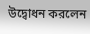উদ্বোধন করলেন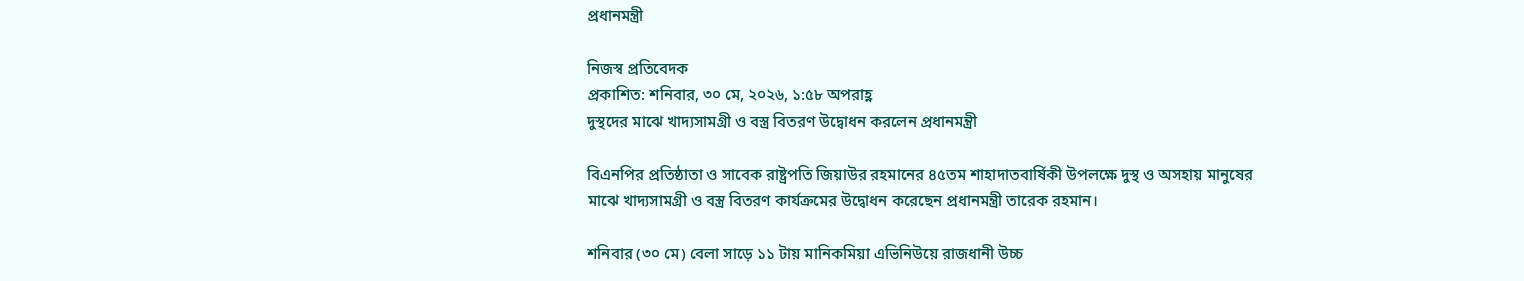প্রধানমন্ত্রী

নিজস্ব প্রতিবেদক
প্রকাশিত: শনিবার, ৩০ মে, ২০২৬, ১:৫৮ অপরাহ্ণ
দুস্থদের মাঝে খাদ্যসামগ্রী ও বস্ত্র বিতরণ উদ্বোধন করলেন প্রধানমন্ত্রী

বিএনপির প্রতিষ্ঠাতা ও সাবেক রাষ্ট্রপতি জিয়াউর রহমানের ৪৫তম শাহাদাতবার্ষিকী উপলক্ষে দুস্থ ও অসহায় মানুষের মাঝে খাদ্যসামগ্রী ও বস্ত্র বিতরণ কার্যক্রমের উদ্বোধন করেছেন প্রধানমন্ত্রী তারেক রহমান।

শনিবার (৩০ মে) বেলা সাড়ে ১১ টায় মানিকমিয়া এভিনিউয়ে রাজধানী উচ্চ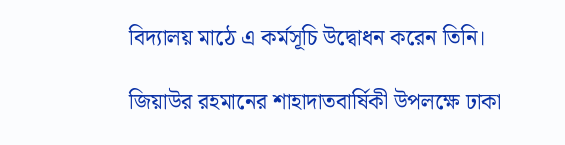বিদ্যালয় মাঠে এ কর্মসূচি উদ্বোধন করেন তিনি।

জিয়াউর রহমানের শাহাদাতবার্ষিকী উপলক্ষে ঢাকা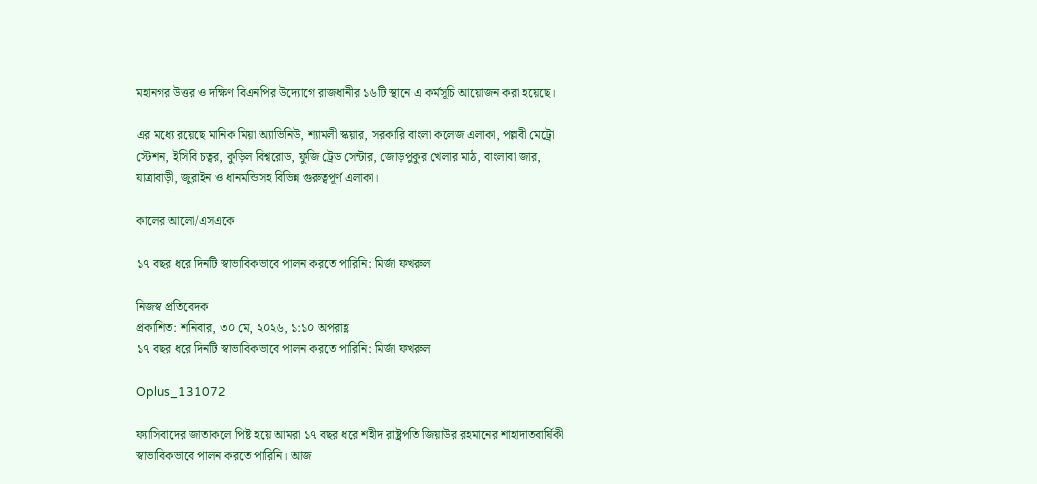মহানগর উত্তর ও দক্ষিণ বিএনপির উদ্যোগে রাজধানীর ১৬টি স্থানে এ কর্মসূচি আয়োজন করা হয়েছে।

এর মধ্যে রয়েছে মানিক মিয়া অ্যাভিনিউ, শ্যামলী স্কয়ার, সরকারি বাংলা কলেজ এলাকা, পল্লবী মেট্রো স্টেশন, ইসিবি চত্বর, কুড়িল বিশ্বরোড, ফুজি ট্রেড সেন্টার, জোড়পুকুর খেলার মাঠ, বাংলাবা জার, যাত্রাবাড়ী, জুরাইন ও ধানমন্ডিসহ বিভিন্ন গুরুত্বপূর্ণ এলাকা।

কালের আলো/এসএকে

১৭ বছর ধরে দিনটি স্বাভাবিকভাবে পালন করতে পারিনি: মির্জা ফখরুল

নিজস্ব প্রতিবেদক
প্রকাশিত: শনিবার, ৩০ মে, ২০২৬, ১:১০ অপরাহ্ণ
১৭ বছর ধরে দিনটি স্বাভাবিকভাবে পালন করতে পারিনি: মির্জা ফখরুল

Oplus_131072

ফ্যাসিবাদের জাতাকলে পিষ্ট হয়ে আমরা ১৭ বছর ধরে শহীদ রাষ্ট্রপতি জিয়াউর রহমানের শাহাদাতবার্ষিকী স্বাভাবিকভাবে পালন করতে পারিনি। আজ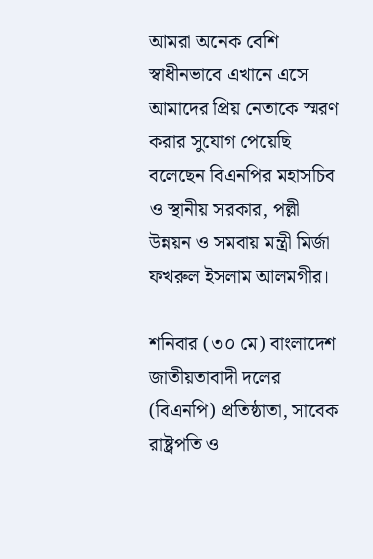আমরা অনেক বেশি স্বাধীনভাবে এখানে এসে আমাদের প্রিয় নেতাকে স্মরণ করার সুযোগ পেয়েছি বলেছেন বিএনপির মহাসচিব ও স্থানীয় সরকার, পল্লী উন্নয়ন ও সমবায় মন্ত্রী মির্জা ফখরুল ইসলাম আলমগীর।

শনিবার (৩০ মে) বাংলাদেশ জাতীয়তাবাদী দলের (বিএনপি) প্রতিষ্ঠাতা, সাবেক রাষ্ট্রপতি ও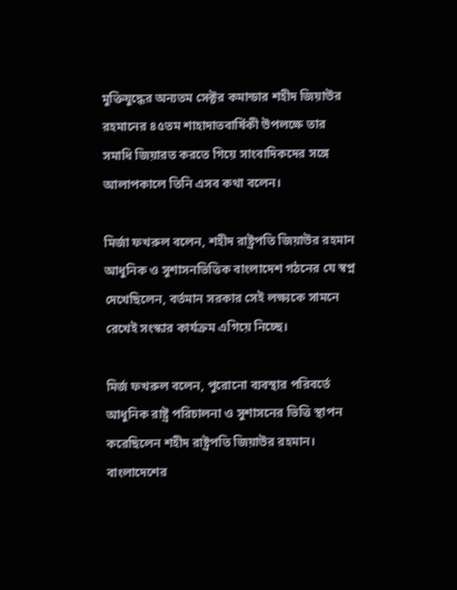মুক্তিযুদ্ধের অন্যতম সেক্টর কমান্ডার শহীদ জিয়াউর রহমানের ৪৫তম শাহাদাতবার্ষিকী উপলক্ষে তার সমাধি জিয়ারত করতে গিয়ে সাংবাদিকদের সঙ্গে আলাপকালে তিনি এসব কথা বলেন।

মির্জা ফখরুল বলেন, শহীদ রাষ্ট্রপতি জিয়াউর রহমান আধুনিক ও সুশাসনভিত্তিক বাংলাদেশ গঠনের যে স্বপ্ন দেখেছিলেন, বর্তমান সরকার সেই লক্ষ্যকে সামনে রেখেই সংস্কার কার্যক্রম এগিয়ে নিচ্ছে।

মির্জ ফখরুল বলেন, পুরোনো ব্যবস্থার পরিবর্তে আধুনিক রাষ্ট্র পরিচালনা ও সুশাসনের ভিত্তি স্থাপন করেছিলেন শহীদ রাষ্ট্রপতি জিয়াউর রহমান। বাংলাদেশের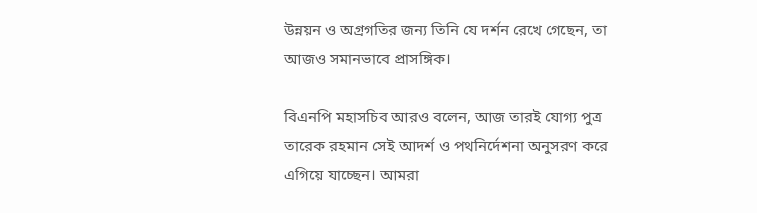উন্নয়ন ও অগ্রগতির জন্য তিনি যে দর্শন রেখে গেছেন, তা আজও সমানভাবে প্রাসঙ্গিক।

বিএনপি মহাসচিব আরও বলেন, আজ তারই যোগ্য পুত্র তারেক রহমান সেই আদর্শ ও পথনির্দেশনা অনুসরণ করে এগিয়ে যাচ্ছেন। আমরা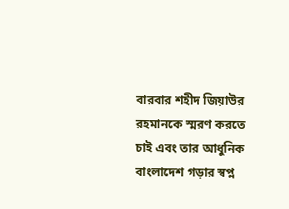বারবার শহীদ জিয়াউর রহমানকে স্মরণ করতে চাই এবং তার আধুনিক বাংলাদেশ গড়ার স্বপ্ন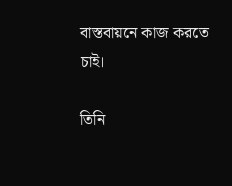বাস্তবায়নে কাজ করতে চাই।

তিনি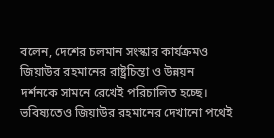বলেন, দেশের চলমান সংস্কার কার্যক্রমও জিয়াউর রহমানের রাষ্ট্রচিন্তা ও উন্নয়ন দর্শনকে সামনে রেখেই পরিচালিত হচ্ছে। ভবিষ্যতেও জিয়াউর রহমানের দেখানো পথেই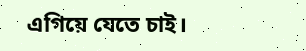এগিয়ে যেতে চাই।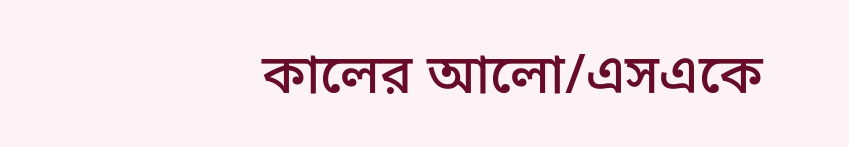কালের আলো/এসএকে